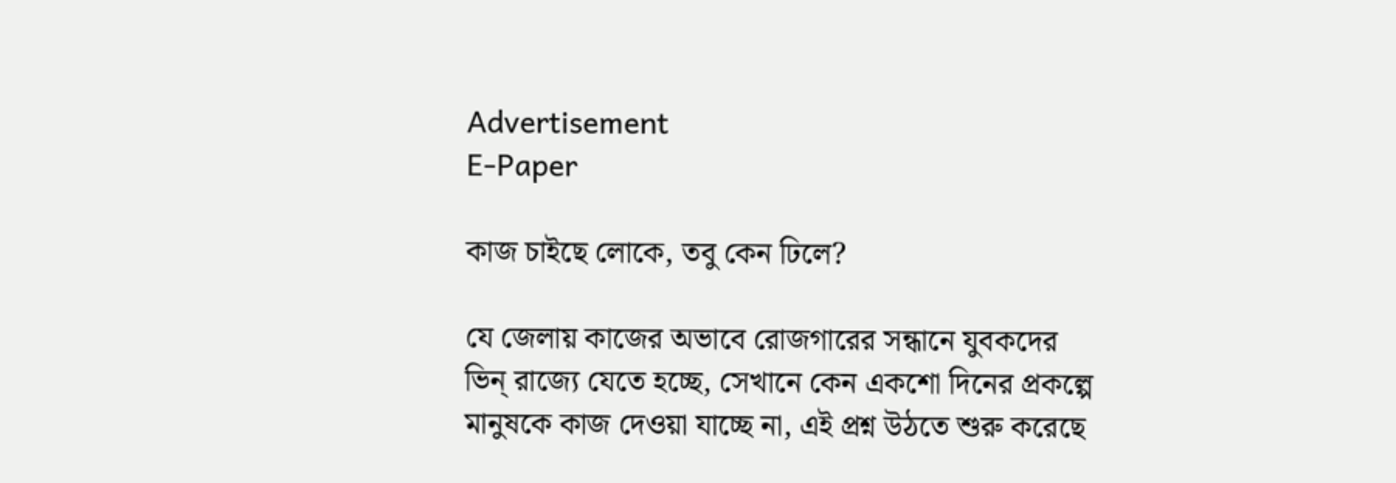Advertisement
E-Paper

কাজ চাইছে লোকে, তবু কেন ঢিলে?

যে জেলায় কাজের অভাবে রোজগারের সন্ধানে যুবকদের ভিন্‌ রাজ্যে যেতে হচ্ছে, সেখানে কেন একশো দিনের প্রকল্পে মানুষকে কাজ দেওয়া যাচ্ছে না, এই প্রশ্ন উঠতে শুরু করেছে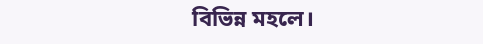বিভিন্ন মহলে।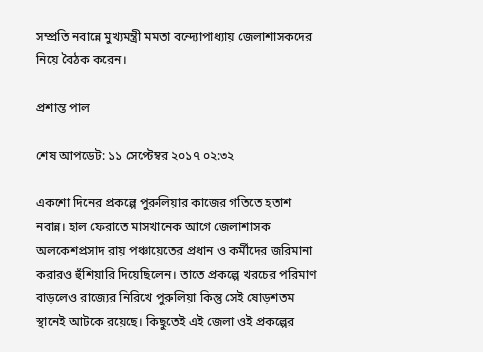সম্প্রতি নবান্নে মুখ্যমন্ত্রী মমতা বন্দ্যোপাধ্যায় জেলাশাসকদের নিয়ে বৈঠক করেন।

প্রশান্ত পাল

শেষ আপডেট: ১১ সেপ্টেম্বর ২০১৭ ০২:৩২

একশো দিনের প্রকল্পে পুরুলিয়ার কাজের গতিতে হতাশ নবান্ন। হাল ফেরাতে মাসখানেক আগে জেলাশাসক অলকেশপ্রসাদ রায় পঞ্চায়েতের প্রধান ও কর্মীদের জরিমানা করারও হুঁশিয়ারি দিয়েছিলেন। তাতে প্রকল্পে খরচের পরিমাণ বাড়লেও রাজ্যের নিরিখে পুরুলিয়া কিন্তু সেই ষোড়শতম স্থানেই আটকে রয়েছে। কিছুতেই এই জেলা ওই প্রকল্পের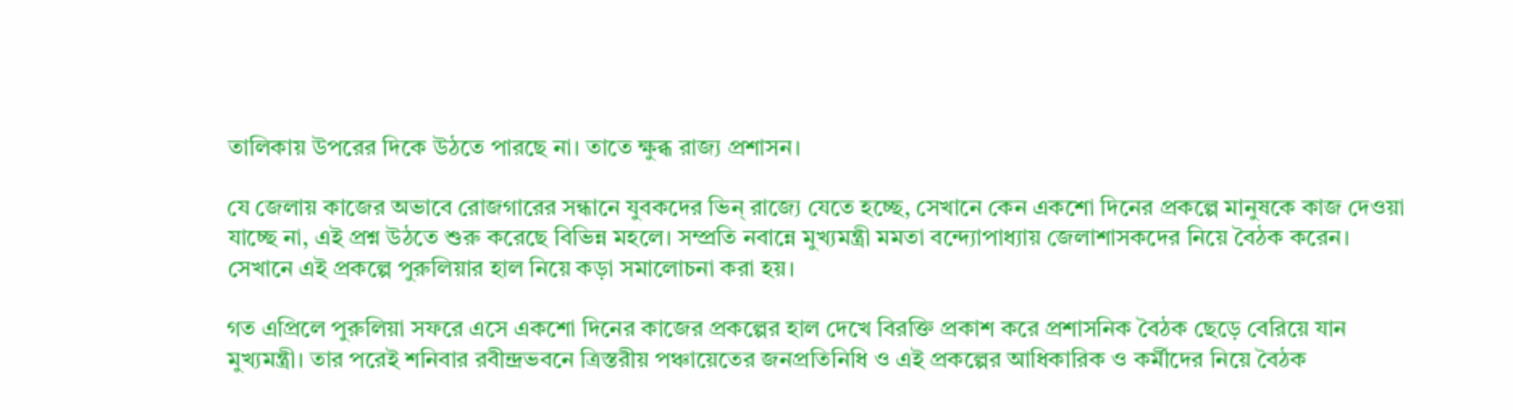তালিকায় উপরের দিকে উঠতে পারছে না। তাতে ক্ষুব্ধ রাজ্য প্রশাসন।

যে জেলায় কাজের অভাবে রোজগারের সন্ধানে যুবকদের ভিন্‌ রাজ্যে যেতে হচ্ছে, সেখানে কেন একশো দিনের প্রকল্পে মানুষকে কাজ দেওয়া যাচ্ছে না, এই প্রশ্ন উঠতে শুরু করেছে বিভিন্ন মহলে। সম্প্রতি নবান্নে মুখ্যমন্ত্রী মমতা বন্দ্যোপাধ্যায় জেলাশাসকদের নিয়ে বৈঠক করেন। সেখানে এই প্রকল্পে পুরুলিয়ার হাল নিয়ে কড়া সমালোচনা করা হয়।

গত এপ্রিলে পুরুলিয়া সফরে এসে একশো দিনের কাজের প্রকল্পের হাল দেখে বিরক্তি প্রকাশ করে প্রশাসনিক বৈঠক ছেড়ে বেরিয়ে যান মুখ্যমন্ত্রী। তার পরেই শনিবার রবীন্দ্রভবনে ত্রিস্তরীয় পঞ্চায়েতের জনপ্রতিনিধি ও এই প্রকল্পের আধিকারিক ও কর্মীদের নিয়ে বৈঠক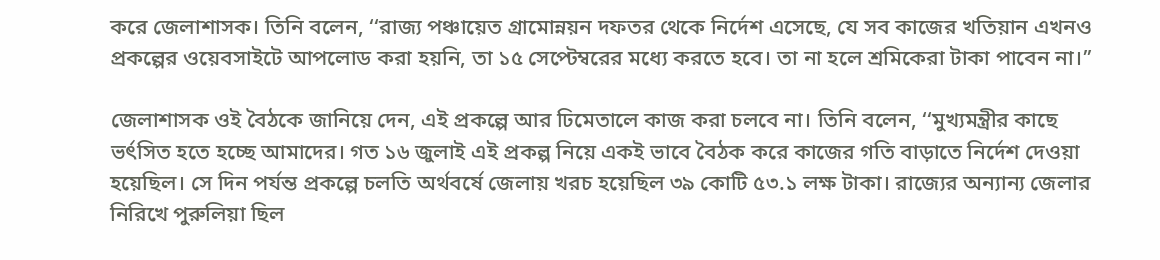করে জেলাশাসক। তিনি বলেন, ‘‘রাজ্য পঞ্চায়েত গ্রামোন্নয়ন দফতর থেকে নির্দেশ এসেছে, যে সব কাজের খতিয়ান এখনও প্রকল্পের ওয়েবসাইটে আপলোড করা হয়নি, তা ১৫ সেপ্টেম্বরের মধ্যে করতে হবে। তা না হলে শ্রমিকেরা টাকা পাবেন না।’’

জেলাশাসক ওই বৈঠকে জানিয়ে দেন, এই প্রকল্পে আর ঢিমেতালে কাজ করা চলবে না। তিনি বলেন, ‘‘মুখ্যমন্ত্রীর কাছে ভর্ৎসিত হতে হচ্ছে আমাদের। গত ১৬ জুলাই এই প্রকল্প নিয়ে একই ভাবে বৈঠক করে কাজের গতি বাড়াতে নির্দেশ দেওয়া হয়েছিল। সে দিন পর্যন্ত প্রকল্পে চলতি অর্থবর্ষে জেলায় খরচ হয়েছিল ৩৯ কোটি ৫৩.১ লক্ষ টাকা। রাজ্যের অন্যান্য জেলার নিরিখে পুরুলিয়া ছিল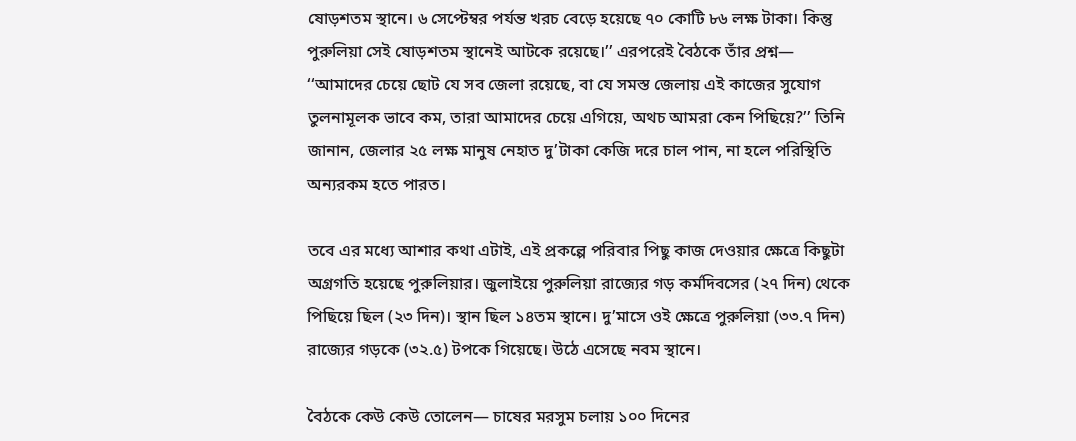ষোড়শতম স্থানে। ৬ সেপ্টেম্বর পর্যন্ত খরচ বেড়ে হয়েছে ৭০ কোটি ৮৬ লক্ষ টাকা। কিন্তু পুরুলিয়া সেই ষোড়শতম স্থানেই আটকে রয়েছে।’’ এরপরেই বৈঠকে তাঁর প্রশ্ন— ‘‘আমাদের চেয়ে ছোট যে সব জেলা রয়েছে, বা যে সমস্ত জেলায় এই কাজের সুযোগ তুলনামূলক ভাবে কম, তারা আমাদের চেয়ে এগিয়ে, অথচ আমরা কেন পিছিয়ে?’’ তিনি জানান, জেলার ২৫ লক্ষ মানুষ নেহাত দু’টাকা কেজি দরে চাল পান, না হলে পরিস্থিতি অন্যরকম হতে পারত।

তবে এর মধ্যে আশার কথা এটাই, এই প্রকল্পে পরিবার পিছু কাজ দেওয়ার ক্ষেত্রে কিছুটা অগ্রগতি হয়েছে পুরুলিয়ার। জুলাইয়ে পুরুলিয়া রাজ্যের গড় কর্মদিবসের (২৭ দিন) থেকে পিছিয়ে ছিল (২৩ দিন)। স্থান ছিল ১৪তম স্থানে। দু’মাসে ওই ক্ষেত্রে পুরুলিয়া (৩৩.৭ দিন) রাজ্যের গড়কে (৩২.৫) টপকে গিয়েছে। উঠে এসেছে নবম স্থানে।

বৈঠকে কেউ কেউ তোলেন— চাষের মরসুম চলায় ১০০ দিনের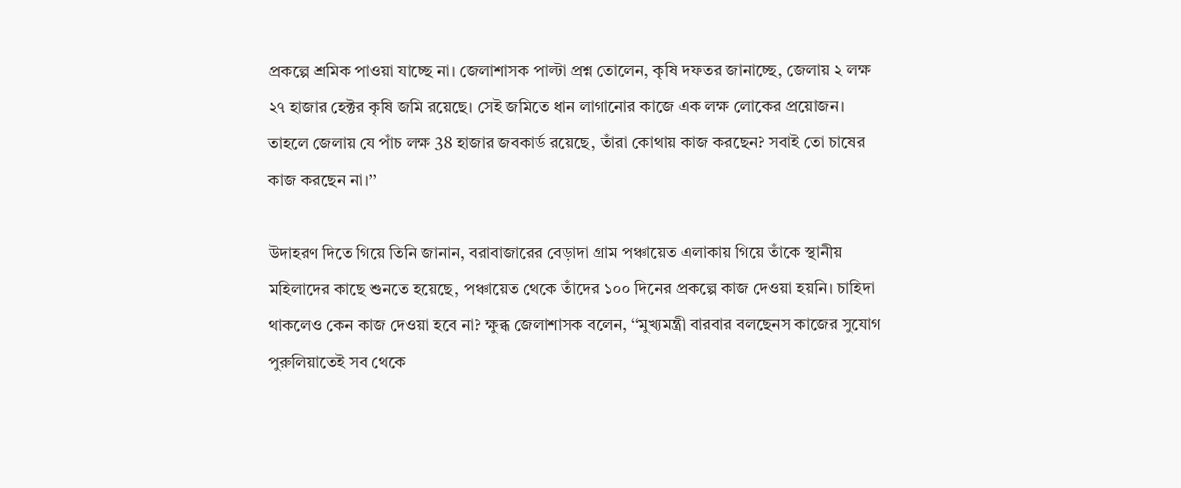প্রকল্পে শ্রমিক পাওয়া যাচ্ছে না। জেলাশাসক পাল্টা প্রশ্ন তোলেন, কৃষি দফতর জানাচ্ছে, জেলায় ২ লক্ষ ২৭ হাজার হেক্টর কৃষি জমি রয়েছে। সেই জমিতে ধান লাগানোর কাজে এক লক্ষ লোকের প্রয়োজন। তাহলে জেলায় যে পাঁচ লক্ষ 38 হাজার জবকার্ড রয়েছে, তাঁরা কোথায় কাজ করছেন? সবাই তো চাষের কাজ করছেন না।’’

উদাহরণ দিতে গিয়ে তিনি জানান, বরাবাজারের বেড়াদা গ্রাম পঞ্চায়েত এলাকায় গিয়ে তাঁকে স্থানীয় মহিলাদের কাছে শুনতে হয়েছে, পঞ্চায়েত থেকে তাঁদের ১০০ দিনের প্রকল্পে কাজ দেওয়া হয়নি। চাহিদা থাকলেও কেন কাজ দেওয়া হবে না? ক্ষুব্ধ জেলাশাসক বলেন, ‘‘মুখ্যমন্ত্রী বারবার বলছেনস কাজের সুযোগ পুরুলিয়াতেই সব থেকে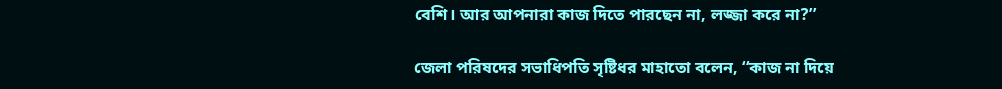বেশি। আর আপনারা কাজ দিতে পারছেন না, লজ্জা করে না?’’

জেলা পরিষদের সভাধিপতি সৃষ্টিধর মাহাতো বলেন, ‘‘কাজ না দিয়ে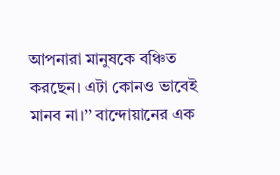আপনারা মানুষকে বঞ্চিত করছেন। এটা কোনও ভাবেই মানব না।’’ বান্দোয়ানের এক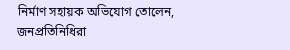নির্মাণ সহায়ক অভিযোগ তোলেন, জনপ্রতিনিধিরা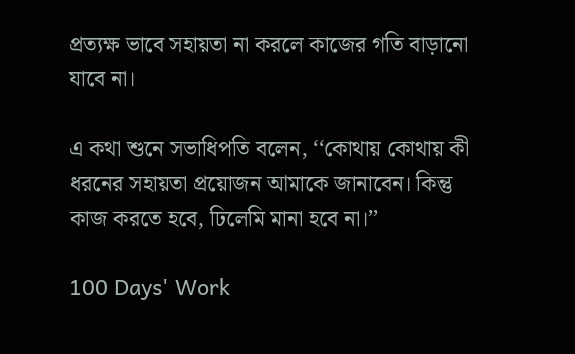প্রত্যক্ষ ভাবে সহায়তা না করলে কাজের গতি বাড়ানো যাবে না।

এ কথা শুনে সভাধিপতি বলেন, ‘‘কোথায় কোথায় কী ধরনের সহায়তা প্রয়োজন আমাকে জানাবেন। কিন্তু কাজ করতে হবে, ঢিলেমি মানা হবে না।’’

100 Days' Work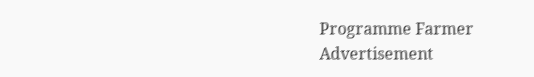Programme Farmer
Advertisement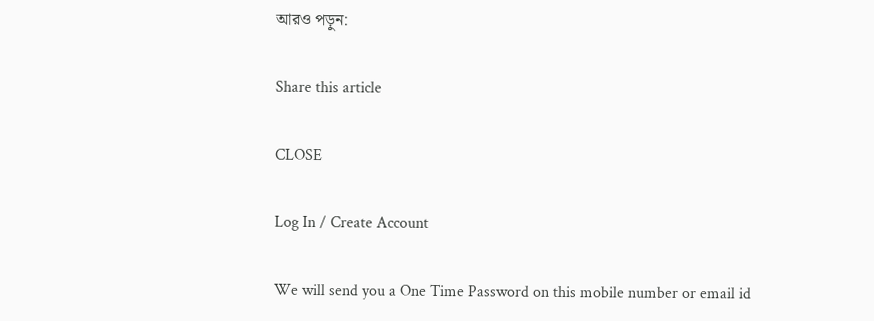আরও পড়ুন:

Share this article

CLOSE

Log In / Create Account

We will send you a One Time Password on this mobile number or email id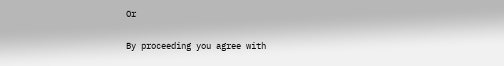Or

By proceeding you agree with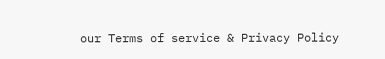our Terms of service & Privacy Policy